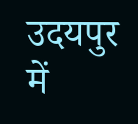उदयपुर में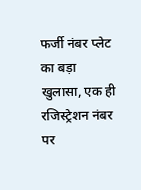फर्जी नंबर प्लेट का बड़ा खुलासा, एक ही रजिस्ट्रेशन नंबर पर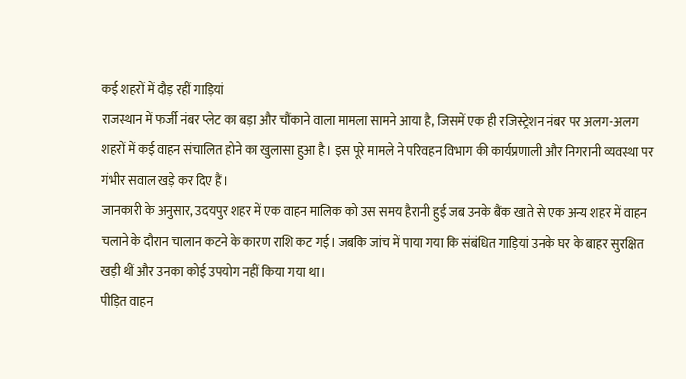कई शहरों में दौड़ रहीं गाड़ियां
राजस्थान में फर्जी नंबर प्लेट का बड़ा और चौंकाने वाला मामला सामने आया है, जिसमें एक ही रजिस्ट्रेशन नंबर पर अलग-अलग शहरों में कई वाहन संचालित होने का खुलासा हुआ है। इस पूरे मामले ने परिवहन विभाग की कार्यप्रणाली और निगरानी व्यवस्था पर गंभीर सवाल खड़े कर दिए हैं।
जानकारी के अनुसार, उदयपुर शहर में एक वाहन मालिक को उस समय हैरानी हुई जब उनके बैंक खाते से एक अन्य शहर में वाहन चलाने के दौरान चालान कटने के कारण राशि कट गई। जबकि जांच में पाया गया कि संबंधित गाड़ियां उनके घर के बाहर सुरक्षित खड़ी थीं और उनका कोई उपयोग नहीं किया गया था।
पीड़ित वाहन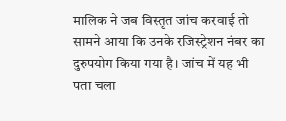मालिक ने जब विस्तृत जांच करवाई तो सामने आया कि उनके रजिस्ट्रेशन नंबर का दुरुपयोग किया गया है। जांच में यह भी पता चला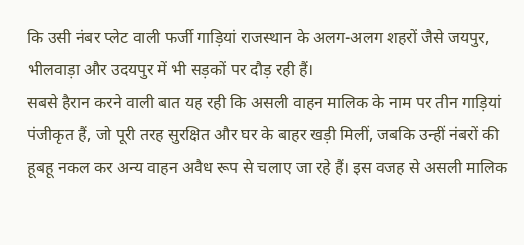कि उसी नंबर प्लेट वाली फर्जी गाड़ियां राजस्थान के अलग-अलग शहरों जैसे जयपुर, भीलवाड़ा और उदयपुर में भी सड़कों पर दौड़ रही हैं।
सबसे हैरान करने वाली बात यह रही कि असली वाहन मालिक के नाम पर तीन गाड़ियां पंजीकृत हैं, जो पूरी तरह सुरक्षित और घर के बाहर खड़ी मिलीं, जबकि उन्हीं नंबरों की हूबहू नकल कर अन्य वाहन अवैध रूप से चलाए जा रहे हैं। इस वजह से असली मालिक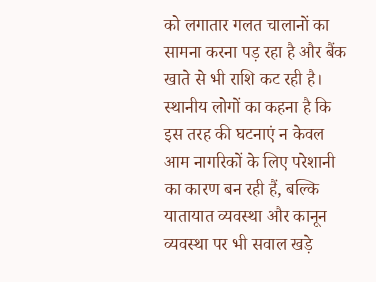को लगातार गलत चालानों का सामना करना पड़ रहा है और बैंक खाते से भी राशि कट रही है।
स्थानीय लोगों का कहना है कि इस तरह की घटनाएं न केवल आम नागरिकों के लिए परेशानी का कारण बन रही हैं, बल्कि यातायात व्यवस्था और कानून व्यवस्था पर भी सवाल खड़े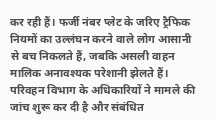कर रही हैं। फर्जी नंबर प्लेट के जरिए ट्रैफिक नियमों का उल्लंघन करने वाले लोग आसानी से बच निकलते हैं, जबकि असली वाहन मालिक अनावश्यक परेशानी झेलते हैं।
परिवहन विभाग के अधिकारियों ने मामले की जांच शुरू कर दी है और संबंधित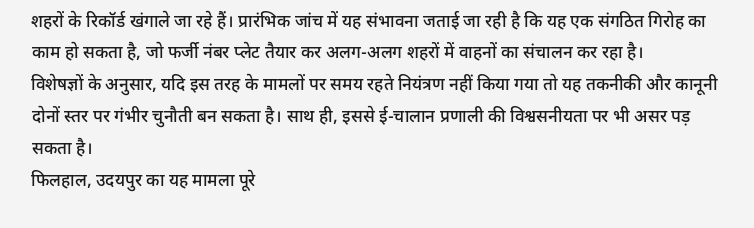शहरों के रिकॉर्ड खंगाले जा रहे हैं। प्रारंभिक जांच में यह संभावना जताई जा रही है कि यह एक संगठित गिरोह का काम हो सकता है, जो फर्जी नंबर प्लेट तैयार कर अलग-अलग शहरों में वाहनों का संचालन कर रहा है।
विशेषज्ञों के अनुसार, यदि इस तरह के मामलों पर समय रहते नियंत्रण नहीं किया गया तो यह तकनीकी और कानूनी दोनों स्तर पर गंभीर चुनौती बन सकता है। साथ ही, इससे ई-चालान प्रणाली की विश्वसनीयता पर भी असर पड़ सकता है।
फिलहाल, उदयपुर का यह मामला पूरे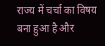राज्य में चर्चा का विषय बना हुआ है और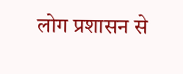लोग प्रशासन से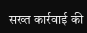सख्त कार्रवाई की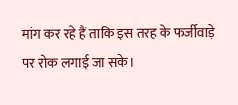मांग कर रहे हैं ताकि इस तरह के फर्जीवाड़े पर रोक लगाई जा सके।